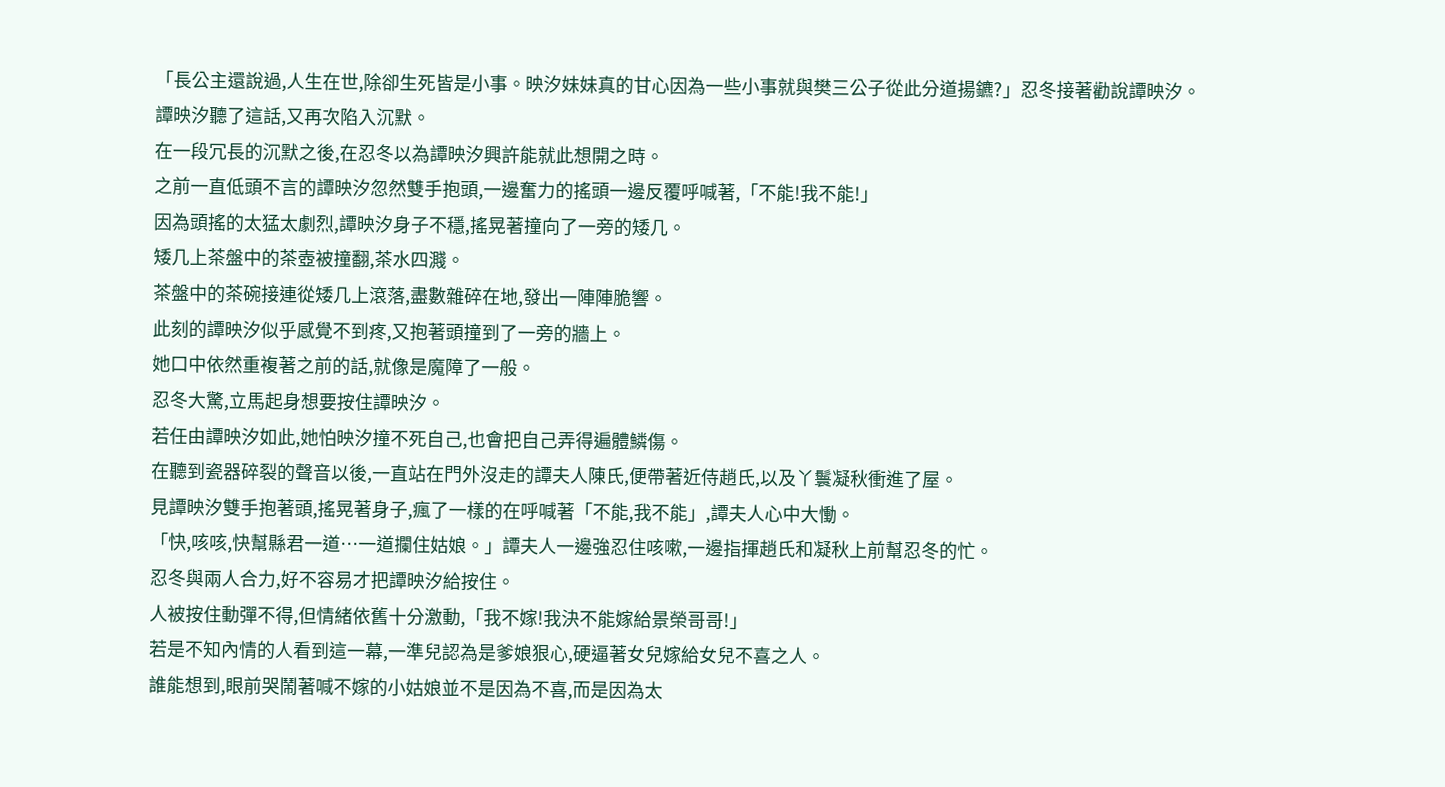「長公主還說過,人生在世,除卻生死皆是小事。映汐妹妹真的甘心因為一些小事就與樊三公子從此分道揚鑣?」忍冬接著勸說譚映汐。
譚映汐聽了這話,又再次陷入沉默。
在一段冗長的沉默之後,在忍冬以為譚映汐興許能就此想開之時。
之前一直低頭不言的譚映汐忽然雙手抱頭,一邊奮力的搖頭一邊反覆呼喊著,「不能!我不能!」
因為頭搖的太猛太劇烈,譚映汐身子不穩,搖晃著撞向了一旁的矮几。
矮几上茶盤中的茶壺被撞翻,茶水四濺。
茶盤中的茶碗接連從矮几上滾落,盡數雜碎在地,發出一陣陣脆響。
此刻的譚映汐似乎感覺不到疼,又抱著頭撞到了一旁的牆上。
她口中依然重複著之前的話,就像是魔障了一般。
忍冬大驚,立馬起身想要按住譚映汐。
若任由譚映汐如此,她怕映汐撞不死自己,也會把自己弄得遍體鱗傷。
在聽到瓷器碎裂的聲音以後,一直站在門外沒走的譚夫人陳氏,便帶著近侍趙氏,以及丫鬟凝秋衝進了屋。
見譚映汐雙手抱著頭,搖晃著身子,瘋了一樣的在呼喊著「不能,我不能」,譚夫人心中大慟。
「快,咳咳,快幫縣君一道…一道攔住姑娘。」譚夫人一邊強忍住咳嗽,一邊指揮趙氏和凝秋上前幫忍冬的忙。
忍冬與兩人合力,好不容易才把譚映汐給按住。
人被按住動彈不得,但情緒依舊十分激動,「我不嫁!我決不能嫁給景榮哥哥!」
若是不知內情的人看到這一幕,一準兒認為是爹娘狠心,硬逼著女兒嫁給女兒不喜之人。
誰能想到,眼前哭鬧著喊不嫁的小姑娘並不是因為不喜,而是因為太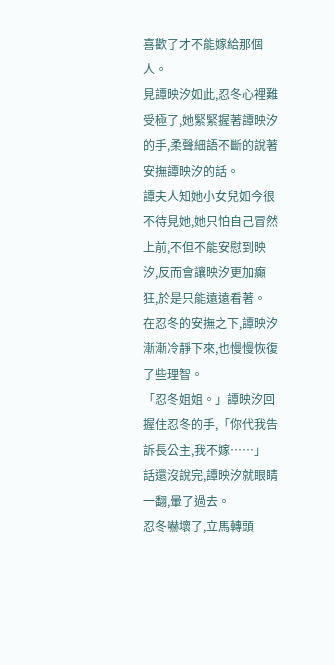喜歡了才不能嫁給那個人。
見譚映汐如此,忍冬心裡難受極了,她緊緊握著譚映汐的手,柔聲細語不斷的說著安撫譚映汐的話。
譚夫人知她小女兒如今很不待見她,她只怕自己冒然上前,不但不能安慰到映汐,反而會讓映汐更加癲狂,於是只能遠遠看著。
在忍冬的安撫之下,譚映汐漸漸冷靜下來,也慢慢恢復了些理智。
「忍冬姐姐。」譚映汐回握住忍冬的手,「你代我告訴長公主,我不嫁……」
話還沒說完,譚映汐就眼睛一翻,暈了過去。
忍冬嚇壞了,立馬轉頭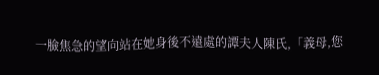一臉焦急的望向站在她身後不遠處的譚夫人陳氏,「義母,您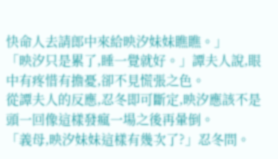快命人去請郎中來給映汐妹妹瞧瞧。」
「映汐只是累了,睡一覺就好。」譚夫人說,眼中有疼惜有擔憂,卻不見慌張之色。
從譚夫人的反應,忍冬即可斷定,映汐應該不是頭一回像這樣發瘋一場之後再暈倒。
「義母,映汐妹妹這樣有幾次了?」忍冬問。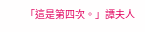「這是第四次。」譚夫人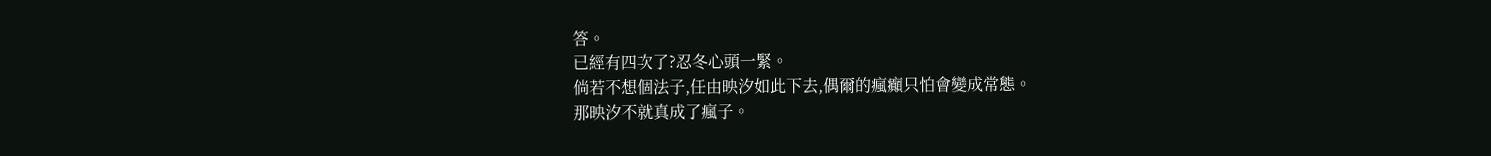答。
已經有四次了?忍冬心頭一緊。
倘若不想個法子,任由映汐如此下去,偶爾的瘋癲只怕會變成常態。
那映汐不就真成了瘋子。